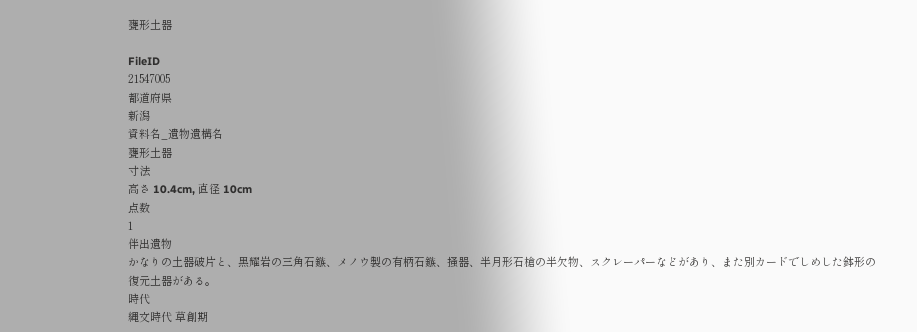甕形土器

FileID
21547005
都道府県
新潟
資料名_遺物遺構名
甕形土器
寸法
高さ 10.4cm, 直径 10cm
点数
1
伴出遺物
かなりの土器破片と、黒耀岩の三角石鏃、メノウ製の有柄石鏃、掻器、半月形石槍の半欠物、スクレーパーなどがあり、また別カードでしめした鉢形の復元土器がある。
時代
縄文時代 草創期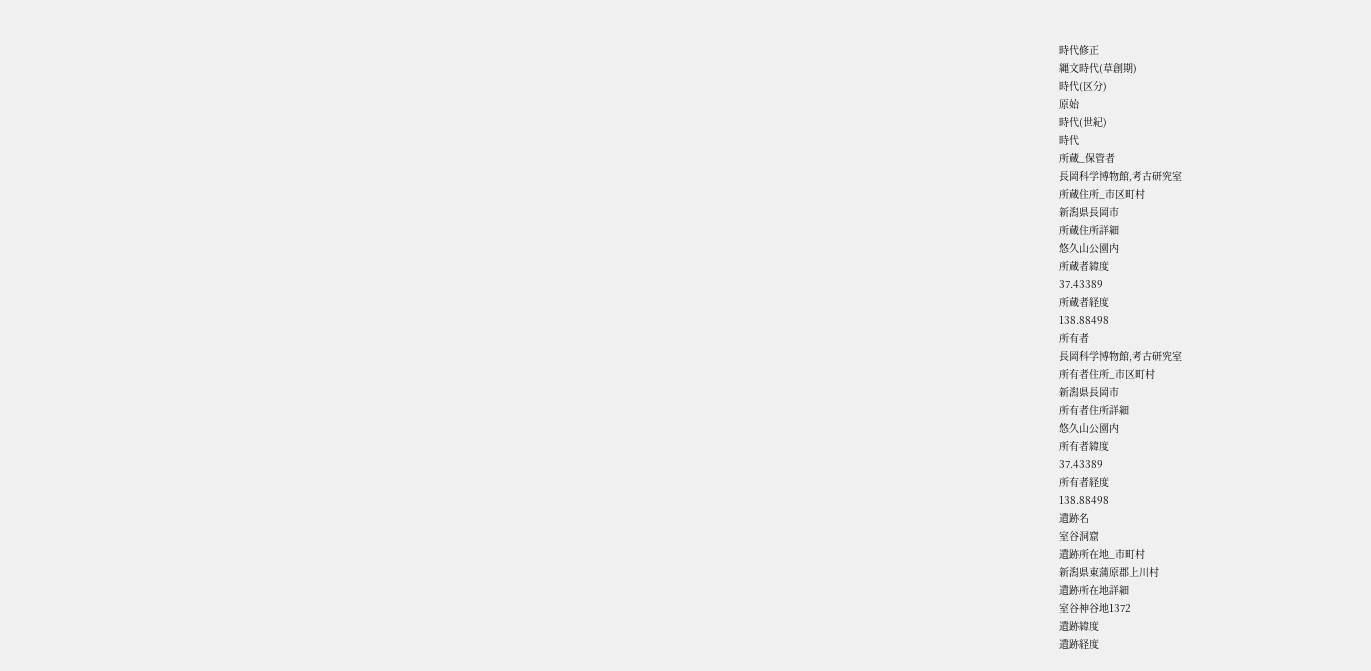時代修正
縄文時代(草創期)
時代(区分)
原始
時代(世紀)
時代
所蔵_保管者
長岡科学博物館,考古研究室
所蔵住所_市区町村
新潟県長岡市
所蔵住所詳細
悠久山公園内
所蔵者緯度
37.43389
所蔵者経度
138.88498
所有者
長岡科学博物館,考古研究室
所有者住所_市区町村
新潟県長岡市
所有者住所詳細
悠久山公園内
所有者緯度
37.43389
所有者経度
138.88498
遺跡名
室谷洞窟
遺跡所在地_市町村
新潟県東蒲原郡上川村
遺跡所在地詳細
室谷神谷地1372
遺跡緯度
遺跡経度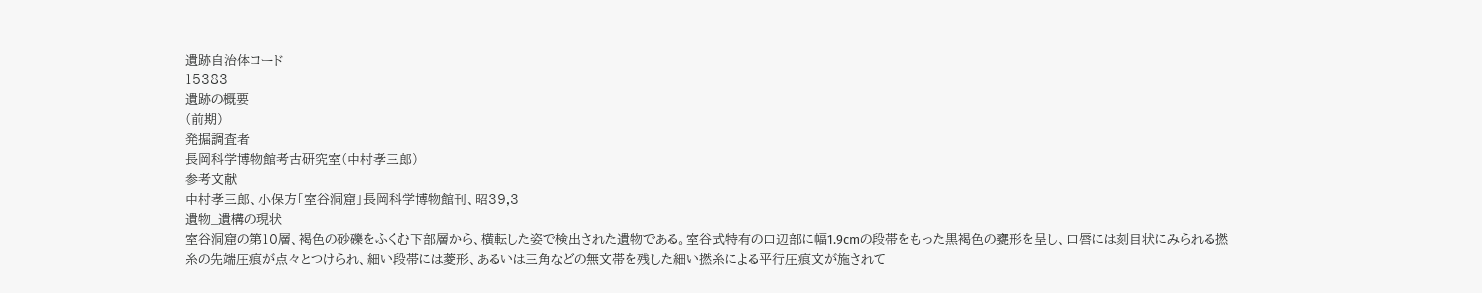遺跡自治体コード
15383
遺跡の概要
(前期)
発掘調査者
長岡科学博物館考古研究室(中村孝三郎)
参考文献
中村孝三郎、小保方「室谷洞窟」長岡科学博物館刊、昭39,3
遺物_遺構の現状
室谷洞窟の第10層、褐色の砂礫をふくむ下部層から、横転した姿で検出された遺物である。室谷式特有の口辺部に幅1.9cmの段帯をもった黒褐色の甕形を呈し、口唇には刻目状にみられる撚糸の先端圧痕が点々とつけられ、細い段帯には菱形、あるいは三角などの無文帯を残した細い撚糸による平行圧痕文が施されて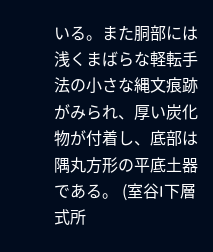いる。また胴部には浅くまばらな軽転手法の小さな縄文痕跡がみられ、厚い炭化物が付着し、底部は隅丸方形の平底土器である。 (室谷I下層式所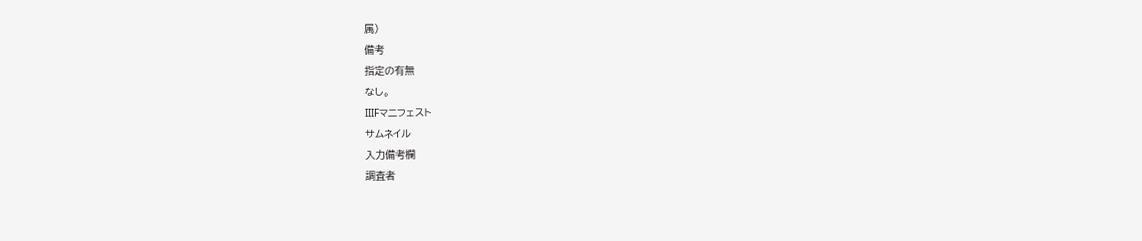属)
備考
指定の有無
なし。
IIIFマニフェスト
サムネイル
入力備考欄
調査者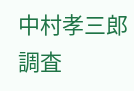中村孝三郎
調査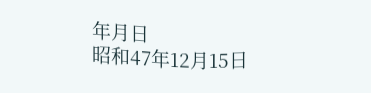年月日
昭和47年12月15日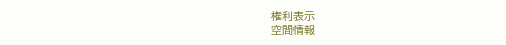権利表示
空間情報